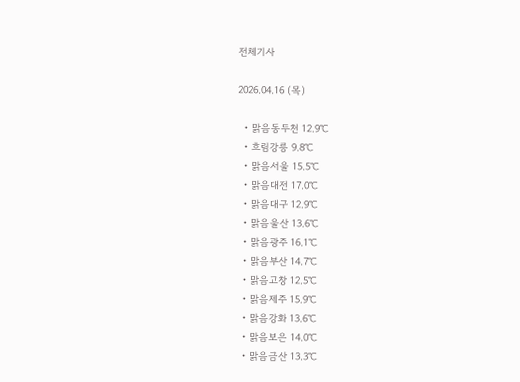전체기사

2026.04.16 (목)

  • 맑음동두천 12.9℃
  • 흐림강릉 9.8℃
  • 맑음서울 15.5℃
  • 맑음대전 17.0℃
  • 맑음대구 12.9℃
  • 맑음울산 13.6℃
  • 맑음광주 16.1℃
  • 맑음부산 14.7℃
  • 맑음고창 12.5℃
  • 맑음제주 15.9℃
  • 맑음강화 13.6℃
  • 맑음보은 14.0℃
  • 맑음금산 13.3℃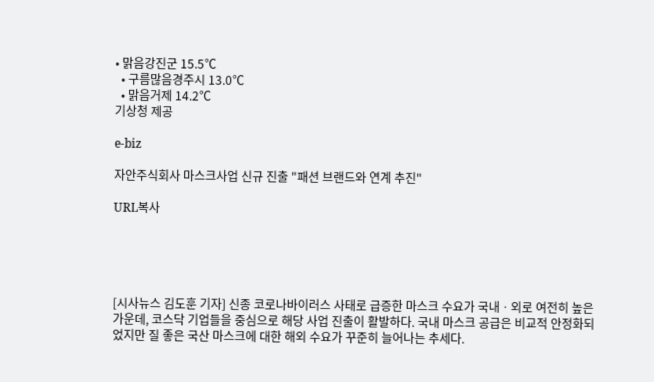• 맑음강진군 15.5℃
  • 구름많음경주시 13.0℃
  • 맑음거제 14.2℃
기상청 제공

e-biz

자안주식회사 마스크사업 신규 진출 "패션 브랜드와 연계 추진"

URL복사





[시사뉴스 김도훈 기자] 신종 코로나바이러스 사태로 급증한 마스크 수요가 국내ㆍ외로 여전히 높은 가운데, 코스닥 기업들을 중심으로 해당 사업 진출이 활발하다. 국내 마스크 공급은 비교적 안정화되었지만 질 좋은 국산 마스크에 대한 해외 수요가 꾸준히 늘어나는 추세다.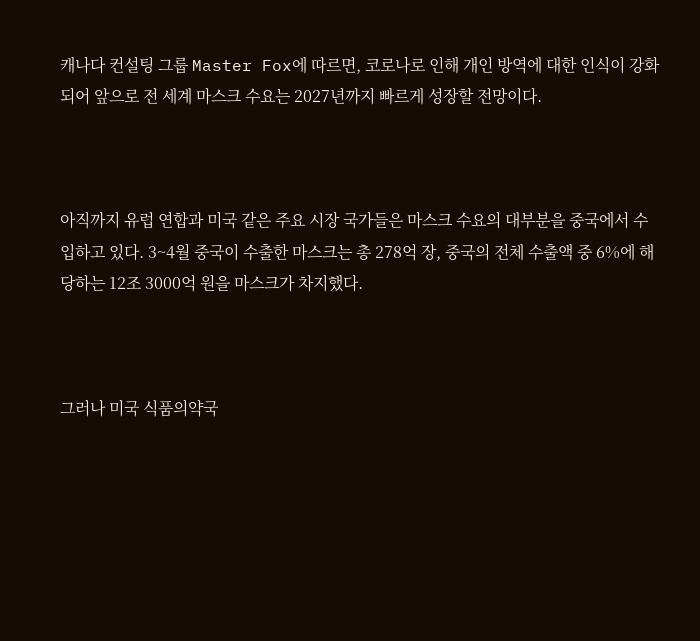캐나다 컨설팅 그룹 Master Fox에 따르면, 코로나로 인해 개인 방역에 대한 인식이 강화되어 앞으로 전 세계 마스크 수요는 2027년까지 빠르게 성장할 전망이다.



아직까지 유럽 연합과 미국 같은 주요 시장 국가들은 마스크 수요의 대부분을 중국에서 수입하고 있다. 3~4월 중국이 수출한 마스크는 총 278억 장, 중국의 전체 수출액 중 6%에 해당하는 12조 3000억 원을 마스크가 차지했다.



그러나 미국 식품의약국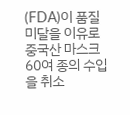(FDA)이 품질 미달을 이유로 중국산 마스크 60여 종의 수입을 취소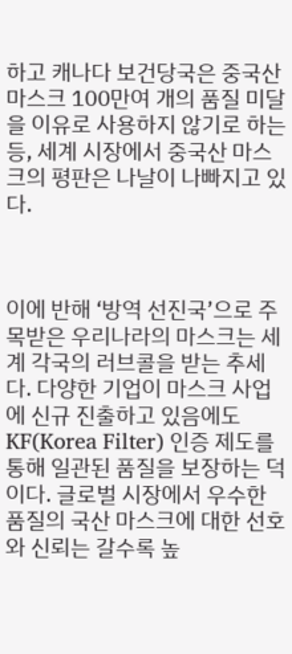하고 캐나다 보건당국은 중국산 마스크 100만여 개의 품질 미달을 이유로 사용하지 않기로 하는 등, 세계 시장에서 중국산 마스크의 평판은 나날이 나빠지고 있다.



이에 반해 ‘방역 선진국’으로 주목받은 우리나라의 마스크는 세계 각국의 러브콜을 받는 추세다. 다양한 기업이 마스크 사업에 신규 진출하고 있음에도 KF(Korea Filter) 인증 제도를 통해 일관된 품질을 보장하는 덕이다. 글로벌 시장에서 우수한 품질의 국산 마스크에 대한 선호와 신뢰는 갈수록 높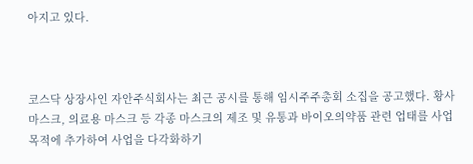아지고 있다.



코스닥 상장사인 자안주식회사는 최근 공시를 통해 임시주주총회 소집을 공고했다. 황사 마스크, 의료용 마스크 등 각종 마스크의 제조 및 유통과 바이오의약품 관련 업태를 사업목적에 추가하여 사업을 다각화하기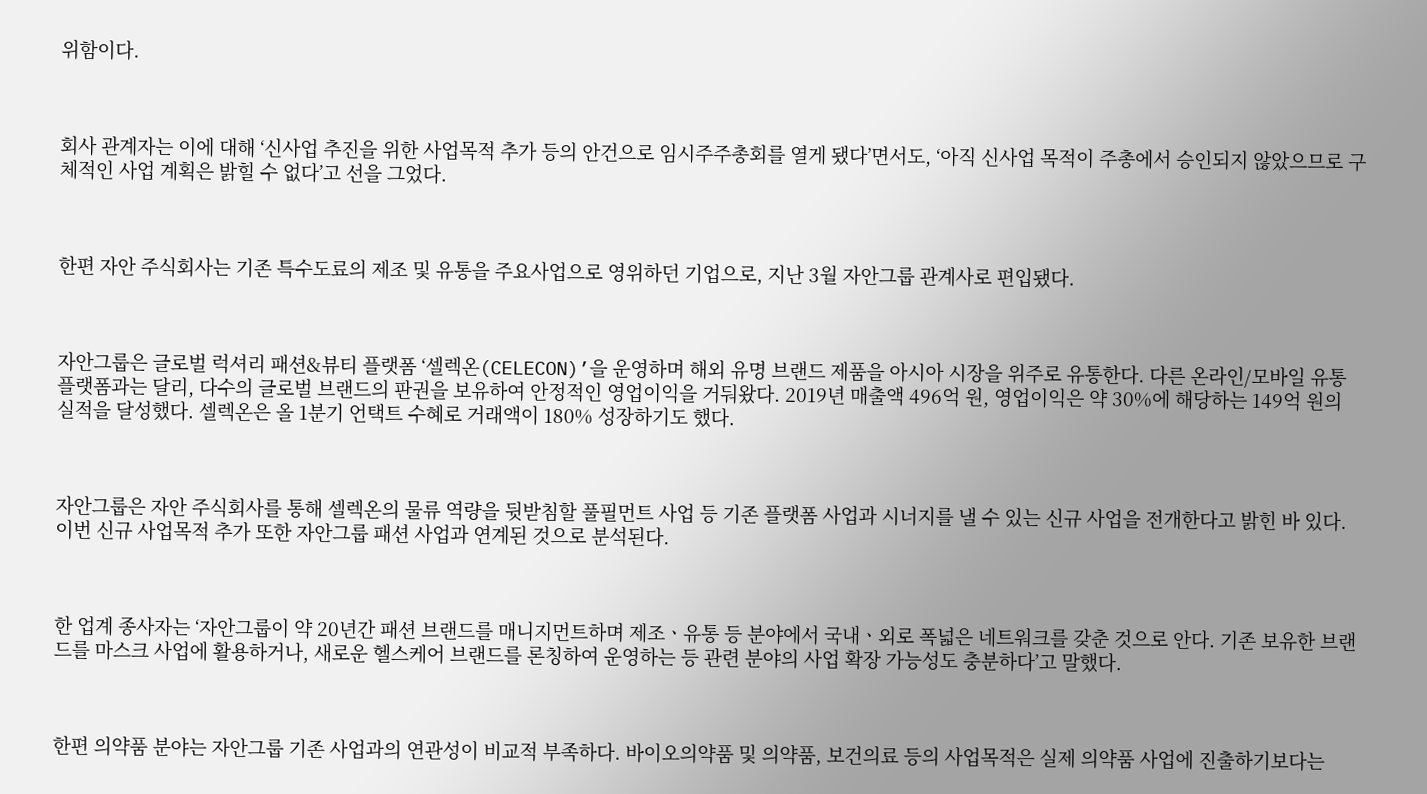위함이다.



회사 관계자는 이에 대해 ‘신사업 추진을 위한 사업목적 추가 등의 안건으로 임시주주총회를 열게 됐다’면서도, ‘아직 신사업 목적이 주총에서 승인되지 않았으므로 구체적인 사업 계획은 밝힐 수 없다’고 선을 그었다.



한편 자안 주식회사는 기존 특수도료의 제조 및 유통을 주요사업으로 영위하던 기업으로, 지난 3월 자안그룹 관계사로 편입됐다.



자안그룹은 글로벌 럭셔리 패션&뷰티 플랫폼 ‘셀렉온(CELECON)’을 운영하며 해외 유명 브랜드 제품을 아시아 시장을 위주로 유통한다. 다른 온라인/모바일 유통 플랫폼과는 달리, 다수의 글로벌 브랜드의 판권을 보유하여 안정적인 영업이익을 거둬왔다. 2019년 매출액 496억 원, 영업이익은 약 30%에 해당하는 149억 원의 실적을 달성했다. 셀렉온은 올 1분기 언택트 수혜로 거래액이 180% 성장하기도 했다.



자안그룹은 자안 주식회사를 통해 셀렉온의 물류 역량을 뒷받침할 풀필먼트 사업 등 기존 플랫폼 사업과 시너지를 낼 수 있는 신규 사업을 전개한다고 밝힌 바 있다. 이번 신규 사업목적 추가 또한 자안그룹 패션 사업과 연계된 것으로 분석된다.



한 업계 종사자는 ‘자안그룹이 약 20년간 패션 브랜드를 매니지먼트하며 제조ㆍ유통 등 분야에서 국내ㆍ외로 폭넓은 네트워크를 갖춘 것으로 안다. 기존 보유한 브랜드를 마스크 사업에 활용하거나, 새로운 헬스케어 브랜드를 론칭하여 운영하는 등 관련 분야의 사업 확장 가능성도 충분하다’고 말했다.



한편 의약품 분야는 자안그룹 기존 사업과의 연관성이 비교적 부족하다. 바이오의약품 및 의약품, 보건의료 등의 사업목적은 실제 의약품 사업에 진출하기보다는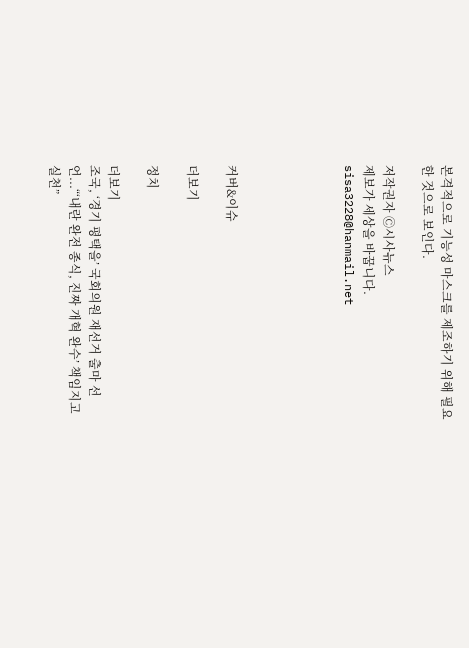본격적으로 기능성 마스크를 제조하기 위해 필요한 것으로 보인다.

저작권자 Ⓒ시사뉴스
제보가 세상을 바꿉니다.
sisa3228@hanmail.net





커버&이슈

더보기

정치

더보기
조국, ‘경기 평택을’ 국회의원 재선거 출마 선언...“‘내란 완전 종식, 진짜 개혁 완수’ 책임지고 실천”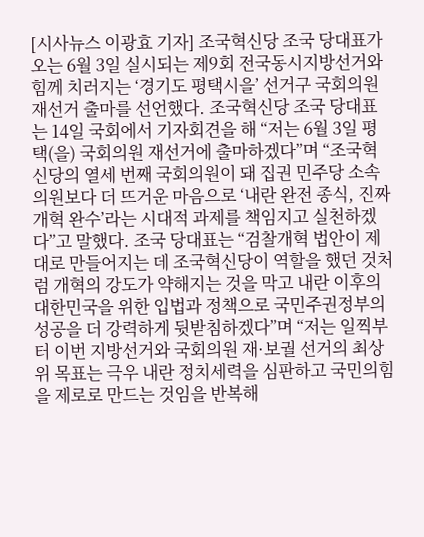[시사뉴스 이광효 기자] 조국혁신당 조국 당대표가 오는 6월 3일 실시되는 제9회 전국동시지방선거와 힘께 치러지는 ‘경기도 평택시을’ 선거구 국회의원 재선거 출마를 선언했다. 조국혁신당 조국 당대표는 14일 국회에서 기자회견을 해 “저는 6월 3일 평택(을) 국회의원 재선거에 출마하겠다”며 “조국혁신당의 열세 번째 국회의원이 돼 집권 민주당 소속 의원보다 더 뜨거운 마음으로 ‘내란 완전 종식, 진짜 개혁 완수’라는 시대적 과제를 책임지고 실천하겠다”고 말했다. 조국 당대표는 “검찰개혁 법안이 제대로 만들어지는 데 조국혁신당이 역할을 했던 것처럼 개혁의 강도가 약해지는 것을 막고 내란 이후의 대한민국을 위한 입법과 정책으로 국민주권정부의 성공을 더 강력하게 뒷받침하겠다”며 “저는 일찍부터 이번 지방선거와 국회의원 재·보궐 선거의 최상위 목표는 극우 내란 정치세력을 심판하고 국민의힘을 제로로 만드는 것임을 반복해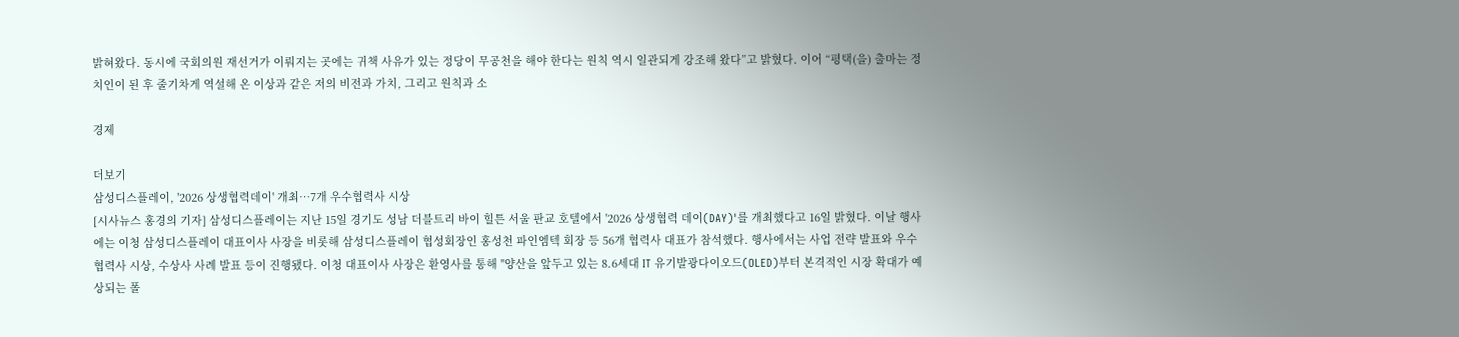밝혀왔다. 동시에 국회의원 재선거가 이뤄지는 곳에는 귀책 사유가 있는 정당이 무공천을 해야 한다는 원칙 역시 일관되게 강조해 왔다”고 밝혔다. 이어 “평택(을) 출마는 정치인이 된 후 줄기차게 역설해 온 이상과 같은 저의 비전과 가치, 그리고 원칙과 소

경제

더보기
삼성디스플레이, '2026 상생협력데이' 개최…7개 우수협력사 시상
[시사뉴스 홍경의 기자] 삼성디스플레이는 지난 15일 경기도 성남 더블트리 바이 힐튼 서울 판교 호텔에서 '2026 상생협력 데이(DAY)'를 개최했다고 16일 밝혔다. 이날 행사에는 이청 삼성디스플레이 대표이사 사장을 비롯해 삼성디스플레이 협성회장인 홍성천 파인엠텍 회장 등 56개 협력사 대표가 참석했다. 행사에서는 사업 전략 발표와 우수 협력사 시상, 수상사 사례 발표 등이 진행됐다. 이청 대표이사 사장은 환영사를 통해 "양산을 앞두고 있는 8.6세대 IT 유기발광다이오드(OLED)부터 본격적인 시장 확대가 예상되는 폴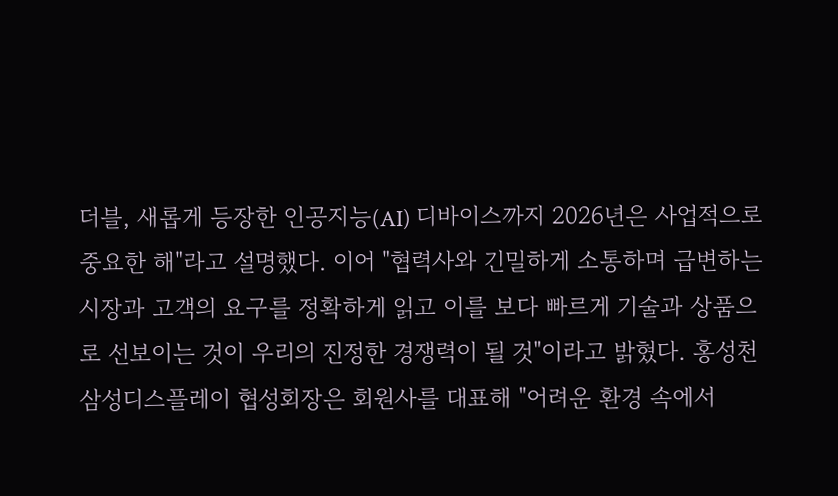더블, 새롭게 등장한 인공지능(AI) 디바이스까지 2026년은 사업적으로 중요한 해"라고 설명했다. 이어 "협력사와 긴밀하게 소통하며 급변하는 시장과 고객의 요구를 정확하게 읽고 이를 보다 빠르게 기술과 상품으로 선보이는 것이 우리의 진정한 경쟁력이 될 것"이라고 밝혔다. 홍성천 삼성디스플레이 협성회장은 회원사를 대표해 "어려운 환경 속에서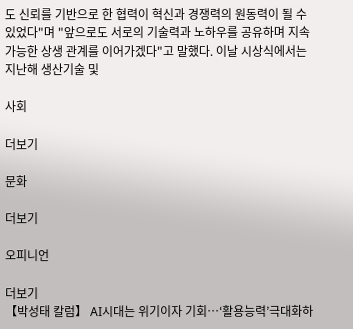도 신뢰를 기반으로 한 협력이 혁신과 경쟁력의 원동력이 될 수 있었다"며 "앞으로도 서로의 기술력과 노하우를 공유하며 지속 가능한 상생 관계를 이어가겠다"고 말했다. 이날 시상식에서는 지난해 생산기술 및

사회

더보기

문화

더보기

오피니언

더보기
【박성태 칼럼】 AI시대는 위기이자 기회…‘활용능력’극대화하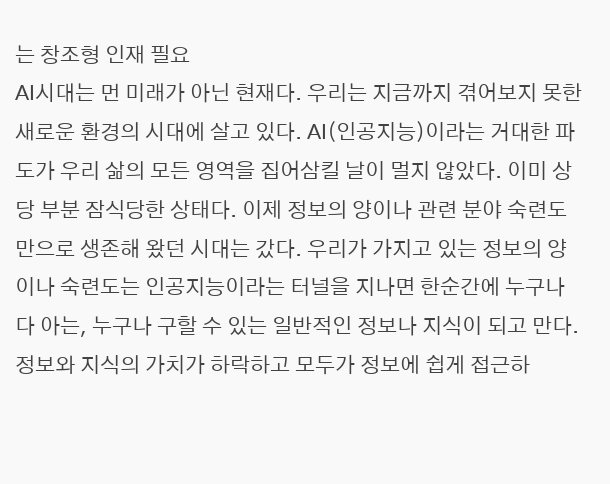는 창조형 인재 필요
AI시대는 먼 미래가 아닌 현재다. 우리는 지금까지 겪어보지 못한 새로운 환경의 시대에 살고 있다. AI(인공지능)이라는 거대한 파도가 우리 삶의 모든 영역을 집어삼킬 날이 멀지 않았다. 이미 상당 부분 잠식당한 상태다. 이제 정보의 양이나 관련 분야 숙련도만으로 생존해 왔던 시대는 갔다. 우리가 가지고 있는 정보의 양이나 숙련도는 인공지능이라는 터널을 지나면 한순간에 누구나 다 아는, 누구나 구할 수 있는 일반적인 정보나 지식이 되고 만다. 정보와 지식의 가치가 하락하고 모두가 정보에 쉽게 접근하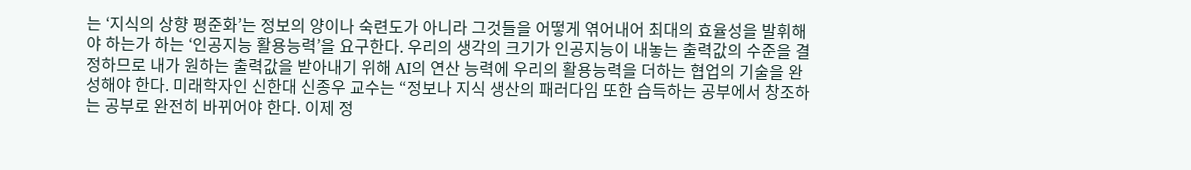는 ‘지식의 상향 평준화’는 정보의 양이나 숙련도가 아니라 그것들을 어떻게 엮어내어 최대의 효율성을 발휘해야 하는가 하는 ‘인공지능 활용능력’을 요구한다. 우리의 생각의 크기가 인공지능이 내놓는 출력값의 수준을 결정하므로 내가 원하는 출력값을 받아내기 위해 AI의 연산 능력에 우리의 활용능력을 더하는 협업의 기술을 완성해야 한다. 미래학자인 신한대 신종우 교수는 “정보나 지식 생산의 패러다임 또한 습득하는 공부에서 창조하는 공부로 완전히 바뀌어야 한다. 이제 정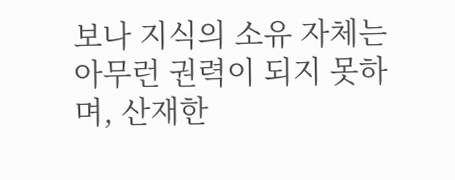보나 지식의 소유 자체는 아무런 권력이 되지 못하며, 산재한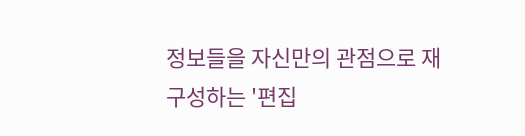정보들을 자신만의 관점으로 재구성하는 '편집